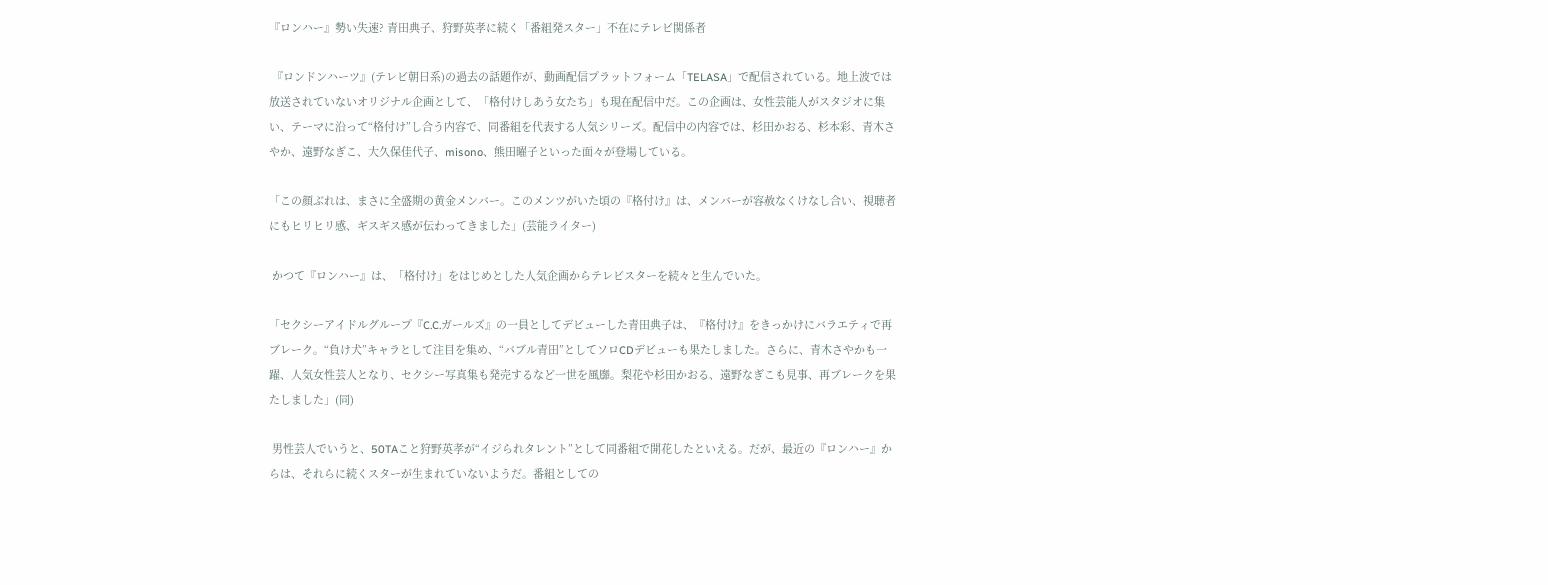『ロンハー』勢い失速? 青田典子、狩野英孝に続く「番組発スター」不在にテレビ関係者

 『ロンドンハーツ』(テレビ朝日系)の過去の話題作が、動画配信プラットフォーム「TELASA」で配信されている。地上波では放送されていないオリジナル企画として、「格付けしあう女たち」も現在配信中だ。この企画は、女性芸能人がスタジオに集い、テーマに沿って“格付け”し合う内容で、同番組を代表する人気シリーズ。配信中の内容では、杉田かおる、杉本彩、青木さやか、遠野なぎこ、大久保佳代子、misono、熊田曜子といった面々が登場している。

「この顔ぶれは、まさに全盛期の黄金メンバー。このメンツがいた頃の『格付け』は、メンバーが容赦なくけなし合い、視聴者にもヒリヒリ感、ギスギス感が伝わってきました」(芸能ライター)

 かつて『ロンハー』は、「格付け」をはじめとした人気企画からテレビスターを続々と生んでいた。

「セクシーアイドルグループ『C.C.ガールズ』の一員としてデビューした青田典子は、『格付け』をきっかけにバラエティで再ブレーク。“負け犬”キャラとして注目を集め、“バブル青田”としてソロCDデビューも果たしました。さらに、青木さやかも一躍、人気女性芸人となり、セクシー写真集も発売するなど一世を風靡。梨花や杉田かおる、遠野なぎこも見事、再ブレークを果たしました」(同)

 男性芸人でいうと、50TAこと狩野英孝が“イジられタレント”として同番組で開花したといえる。だが、最近の『ロンハー』からは、それらに続くスターが生まれていないようだ。番組としての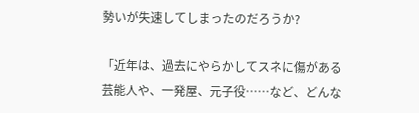勢いが失速してしまったのだろうか?

「近年は、過去にやらかしてスネに傷がある芸能人や、一発屋、元子役……など、どんな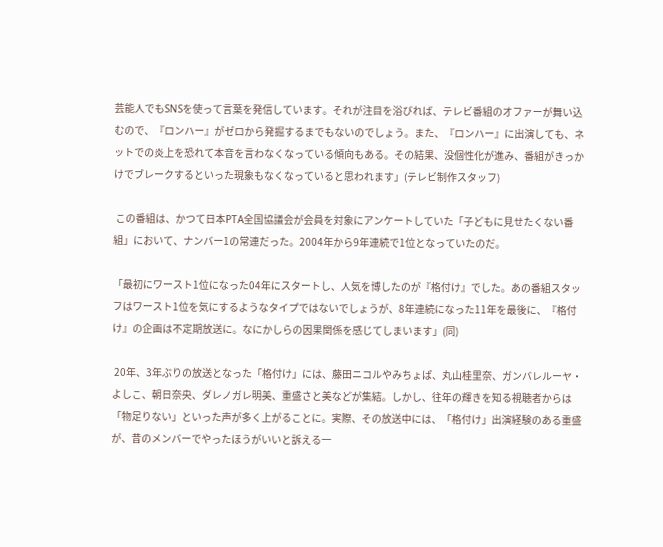芸能人でもSNSを使って言葉を発信しています。それが注目を浴びれば、テレビ番組のオファーが舞い込むので、『ロンハー』がゼロから発掘するまでもないのでしょう。また、『ロンハー』に出演しても、ネットでの炎上を恐れて本音を言わなくなっている傾向もある。その結果、没個性化が進み、番組がきっかけでブレークするといった現象もなくなっていると思われます」(テレビ制作スタッフ)

 この番組は、かつて日本PTA全国協議会が会員を対象にアンケートしていた「子どもに見せたくない番組」において、ナンバー1の常連だった。2004年から9年連続で1位となっていたのだ。

「最初にワースト1位になった04年にスタートし、人気を博したのが『格付け』でした。あの番組スタッフはワースト1位を気にするようなタイプではないでしょうが、8年連続になった11年を最後に、『格付け』の企画は不定期放送に。なにかしらの因果関係を感じてしまいます」(同)

 20年、3年ぶりの放送となった「格付け」には、藤田ニコルやみちょぱ、丸山桂里奈、ガンバレルーヤ・よしこ、朝日奈央、ダレノガレ明美、重盛さと美などが集結。しかし、往年の輝きを知る視聴者からは「物足りない」といった声が多く上がることに。実際、その放送中には、「格付け」出演経験のある重盛が、昔のメンバーでやったほうがいいと訴える一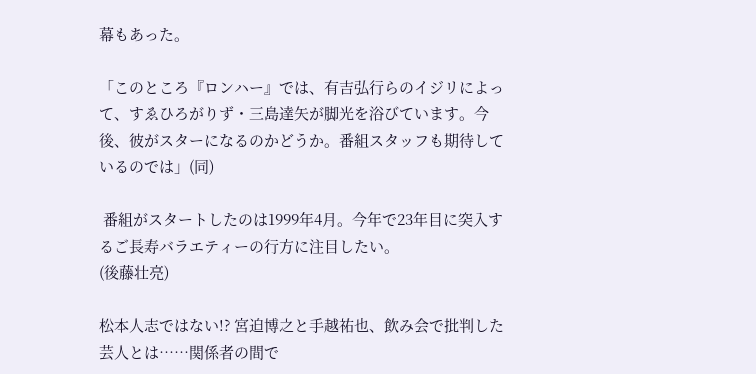幕もあった。

「このところ『ロンハー』では、有吉弘行らのイジリによって、すゑひろがりず・三島達矢が脚光を浴びています。今後、彼がスターになるのかどうか。番組スタッフも期待しているのでは」(同)

 番組がスタートしたのは1999年4月。今年で23年目に突入するご長寿バラエティーの行方に注目したい。
(後藤壮亮)

松本人志ではない!? 宮迫博之と手越祐也、飲み会で批判した芸人とは……関係者の間で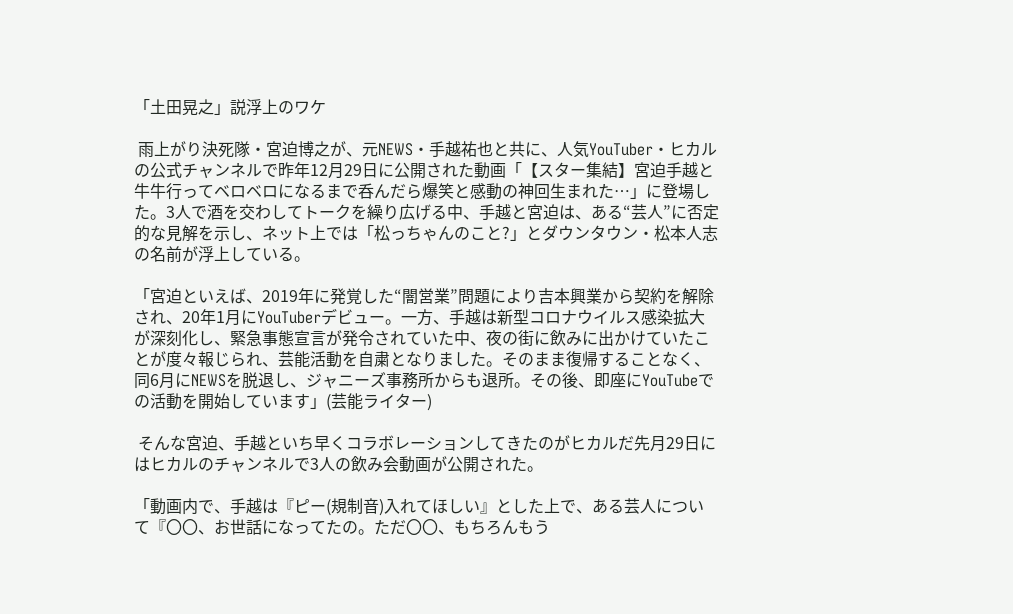「土田晃之」説浮上のワケ

 雨上がり決死隊・宮迫博之が、元NEWS・手越祐也と共に、人気YouTuber・ヒカルの公式チャンネルで昨年12月29日に公開された動画「【スター集結】宮迫手越と牛牛行ってベロベロになるまで呑んだら爆笑と感動の神回生まれた…」に登場した。3人で酒を交わしてトークを繰り広げる中、手越と宮迫は、ある“芸人”に否定的な見解を示し、ネット上では「松っちゃんのこと?」とダウンタウン・松本人志の名前が浮上している。

「宮迫といえば、2019年に発覚した“闇営業”問題により吉本興業から契約を解除され、20年1月にYouTuberデビュー。一方、手越は新型コロナウイルス感染拡大が深刻化し、緊急事態宣言が発令されていた中、夜の街に飲みに出かけていたことが度々報じられ、芸能活動を自粛となりました。そのまま復帰することなく、同6月にNEWSを脱退し、ジャニーズ事務所からも退所。その後、即座にYouTubeでの活動を開始しています」(芸能ライター)

 そんな宮迫、手越といち早くコラボレーションしてきたのがヒカルだ先月29日にはヒカルのチャンネルで3人の飲み会動画が公開された。

「動画内で、手越は『ピー(規制音)入れてほしい』とした上で、ある芸人について『〇〇、お世話になってたの。ただ〇〇、もちろんもう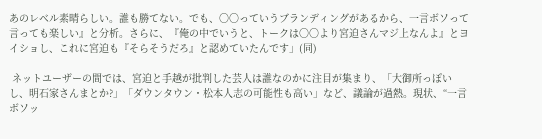あのレベル素晴らしい。誰も勝てない。でも、〇〇っていうブランディングがあるから、一言ボソって言っても楽しい』と分析。さらに、『俺の中でいうと、トークは〇〇より宮迫さんマジ上なんよ』とヨイショし、これに宮迫も『そらそうだろ』と認めていたんです」(同)

 ネットユーザーの間では、宮迫と手越が批判した芸人は誰なのかに注目が集まり、「大御所っぽいし、明石家さんまとか?」「ダウンタウン・松本人志の可能性も高い」など、議論が過熱。現状、“一言ボソッ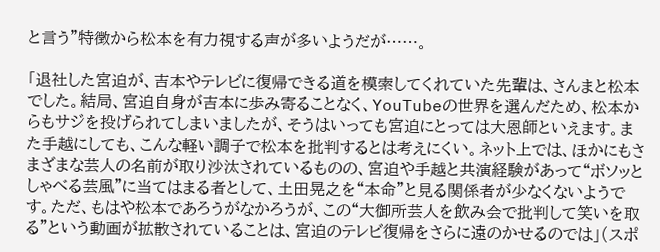と言う”特徴から松本を有力視する声が多いようだが……。

「退社した宮迫が、吉本やテレビに復帰できる道を模索してくれていた先輩は、さんまと松本でした。結局、宮迫自身が吉本に歩み寄ることなく、YouTubeの世界を選んだため、松本からもサジを投げられてしまいましたが、そうはいっても宮迫にとっては大恩師といえます。また手越にしても、こんな軽い調子で松本を批判するとは考えにくい。ネット上では、ほかにもさまざまな芸人の名前が取り沙汰されているものの、宮迫や手越と共演経験があって“ボソッとしゃべる芸風”に当てはまる者として、土田晃之を“本命”と見る関係者が少なくないようです。ただ、もはや松本であろうがなかろうが、この“大御所芸人を飲み会で批判して笑いを取る”という動画が拡散されていることは、宮迫のテレビ復帰をさらに遠のかせるのでは」(スポ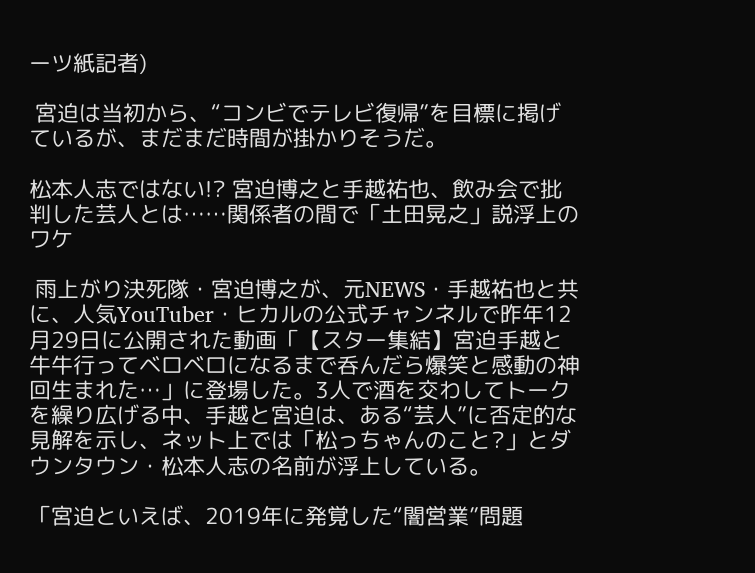ーツ紙記者)

 宮迫は当初から、“コンビでテレビ復帰”を目標に掲げているが、まだまだ時間が掛かりそうだ。

松本人志ではない!? 宮迫博之と手越祐也、飲み会で批判した芸人とは……関係者の間で「土田晃之」説浮上のワケ

 雨上がり決死隊・宮迫博之が、元NEWS・手越祐也と共に、人気YouTuber・ヒカルの公式チャンネルで昨年12月29日に公開された動画「【スター集結】宮迫手越と牛牛行ってベロベロになるまで呑んだら爆笑と感動の神回生まれた…」に登場した。3人で酒を交わしてトークを繰り広げる中、手越と宮迫は、ある“芸人”に否定的な見解を示し、ネット上では「松っちゃんのこと?」とダウンタウン・松本人志の名前が浮上している。

「宮迫といえば、2019年に発覚した“闇営業”問題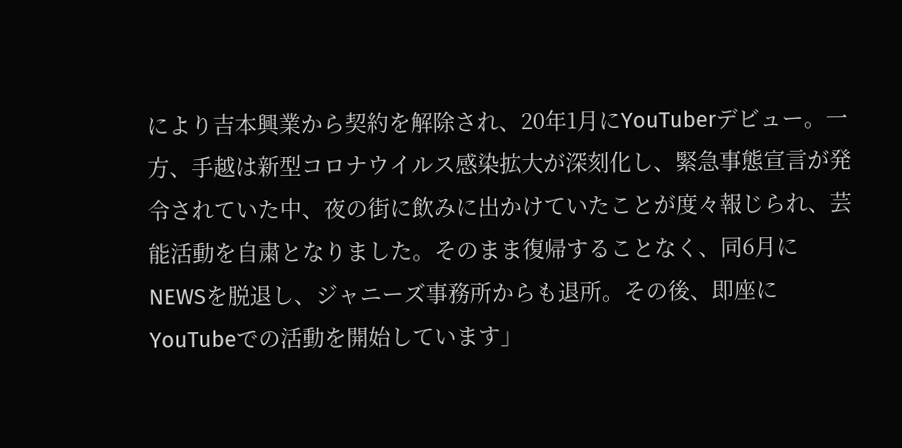により吉本興業から契約を解除され、20年1月にYouTuberデビュー。一方、手越は新型コロナウイルス感染拡大が深刻化し、緊急事態宣言が発令されていた中、夜の街に飲みに出かけていたことが度々報じられ、芸能活動を自粛となりました。そのまま復帰することなく、同6月にNEWSを脱退し、ジャニーズ事務所からも退所。その後、即座にYouTubeでの活動を開始しています」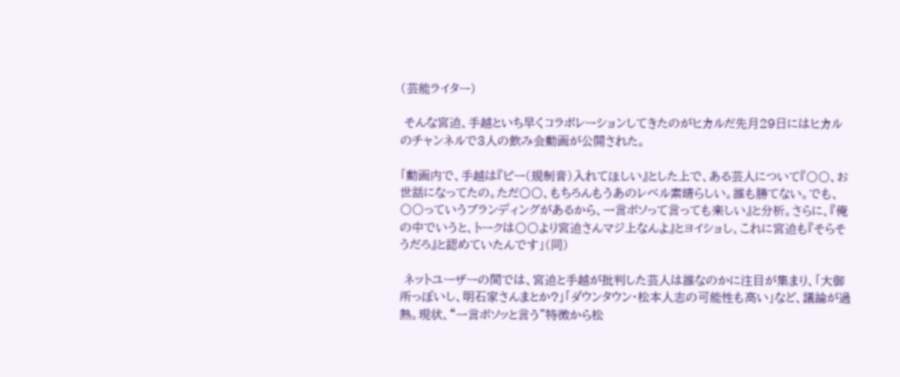(芸能ライター)

 そんな宮迫、手越といち早くコラボレーションしてきたのがヒカルだ先月29日にはヒカルのチャンネルで3人の飲み会動画が公開された。

「動画内で、手越は『ピー(規制音)入れてほしい』とした上で、ある芸人について『〇〇、お世話になってたの。ただ〇〇、もちろんもうあのレベル素晴らしい。誰も勝てない。でも、〇〇っていうブランディングがあるから、一言ボソって言っても楽しい』と分析。さらに、『俺の中でいうと、トークは〇〇より宮迫さんマジ上なんよ』とヨイショし、これに宮迫も『そらそうだろ』と認めていたんです」(同)

 ネットユーザーの間では、宮迫と手越が批判した芸人は誰なのかに注目が集まり、「大御所っぽいし、明石家さんまとか?」「ダウンタウン・松本人志の可能性も高い」など、議論が過熱。現状、“一言ボソッと言う”特徴から松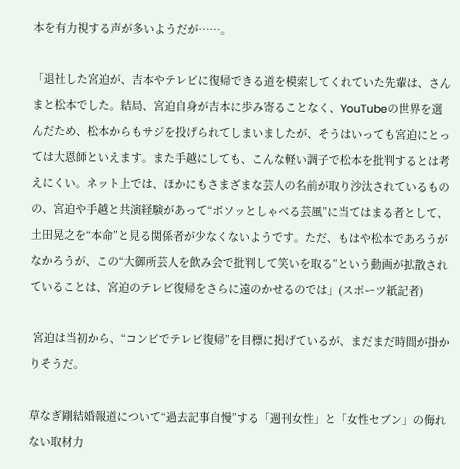本を有力視する声が多いようだが……。

「退社した宮迫が、吉本やテレビに復帰できる道を模索してくれていた先輩は、さんまと松本でした。結局、宮迫自身が吉本に歩み寄ることなく、YouTubeの世界を選んだため、松本からもサジを投げられてしまいましたが、そうはいっても宮迫にとっては大恩師といえます。また手越にしても、こんな軽い調子で松本を批判するとは考えにくい。ネット上では、ほかにもさまざまな芸人の名前が取り沙汰されているものの、宮迫や手越と共演経験があって“ボソッとしゃべる芸風”に当てはまる者として、土田晃之を“本命”と見る関係者が少なくないようです。ただ、もはや松本であろうがなかろうが、この“大御所芸人を飲み会で批判して笑いを取る”という動画が拡散されていることは、宮迫のテレビ復帰をさらに遠のかせるのでは」(スポーツ紙記者)

 宮迫は当初から、“コンビでテレビ復帰”を目標に掲げているが、まだまだ時間が掛かりそうだ。

草なぎ剛結婚報道について“過去記事自慢”する「週刊女性」と「女性セブン」の侮れない取材力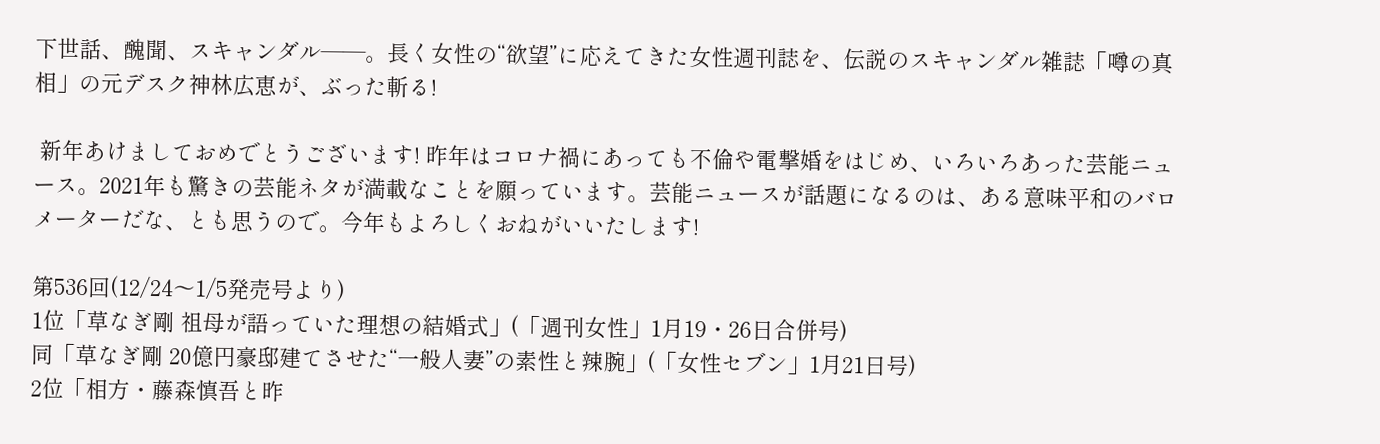下世話、醜聞、スキャンダル――。長く女性の“欲望”に応えてきた女性週刊誌を、伝説のスキャンダル雑誌「噂の真相」の元デスク神林広恵が、ぶった斬る!

 新年あけましておめでとうございます! 昨年はコロナ禍にあっても不倫や電撃婚をはじめ、いろいろあった芸能ニュース。2021年も驚きの芸能ネタが満載なことを願っています。芸能ニュースが話題になるのは、ある意味平和のバロメーターだな、とも思うので。今年もよろしくおねがいいたします!

第536回(12/24〜1/5発売号より)
1位「草なぎ剛 祖母が語っていた理想の結婚式」(「週刊女性」1月19・26日合併号)
同「草なぎ剛 20億円豪邸建てさせた“一般人妻”の素性と辣腕」(「女性セブン」1月21日号)
2位「相方・藤森慎吾と昨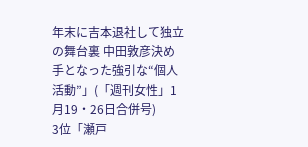年末に吉本退社して独立の舞台裏 中田敦彦決め手となった強引な“個人活動”」(「週刊女性」1月19・26日合併号)
3位「瀬戸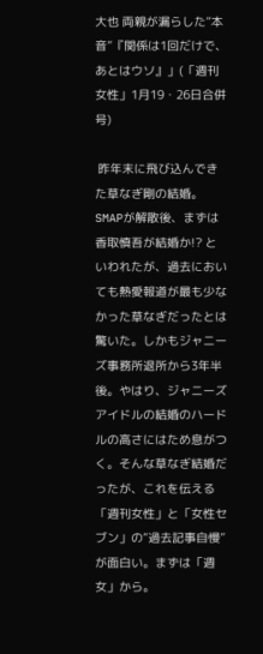大也 両親が漏らした“本音”『関係は1回だけで、あとはウソ』」(「週刊女性」1月19・26日合併号)

 昨年末に飛び込んできた草なぎ剛の結婚。SMAPが解散後、まずは香取慎吾が結婚か!? といわれたが、過去においても熱愛報道が最も少なかった草なぎだったとは驚いた。しかもジャニーズ事務所退所から3年半後。やはり、ジャニーズアイドルの結婚のハードルの高さにはため息がつく。そんな草なぎ結婚だったが、これを伝える「週刊女性」と「女性セブン」の“過去記事自慢”が面白い。まずは「週女」から。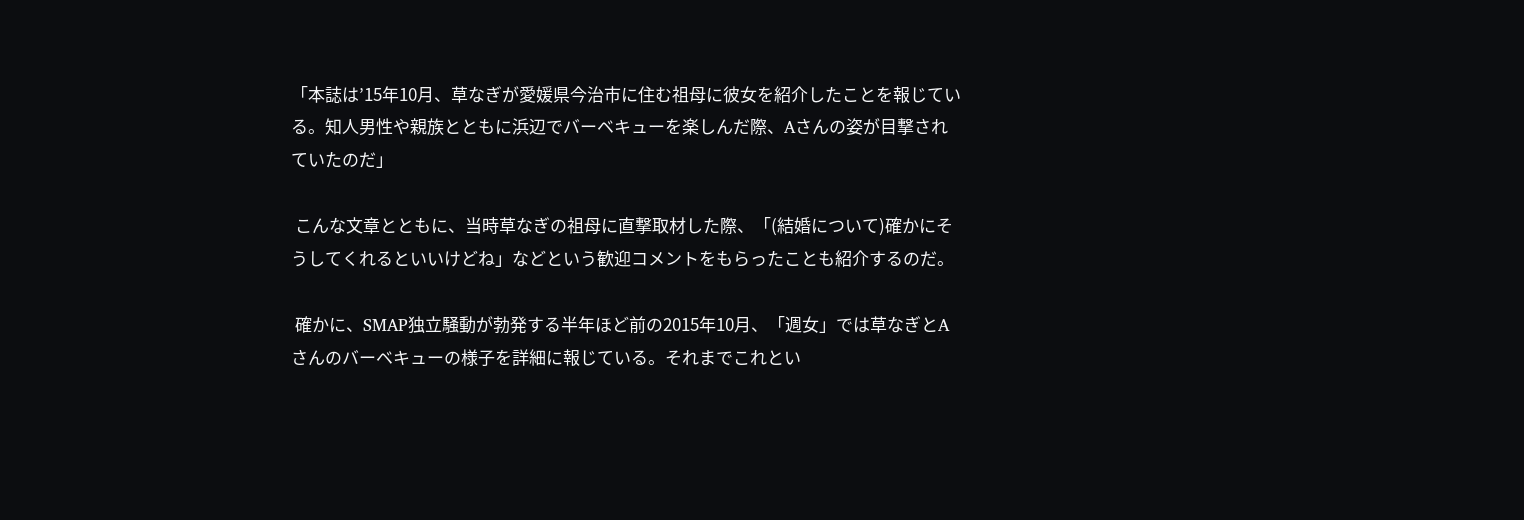「本誌は’15年10月、草なぎが愛媛県今治市に住む祖母に彼女を紹介したことを報じている。知人男性や親族とともに浜辺でバーベキューを楽しんだ際、Aさんの姿が目撃されていたのだ」

 こんな文章とともに、当時草なぎの祖母に直撃取材した際、「(結婚について)確かにそうしてくれるといいけどね」などという歓迎コメントをもらったことも紹介するのだ。

 確かに、SMAP独立騒動が勃発する半年ほど前の2015年10月、「週女」では草なぎとAさんのバーベキューの様子を詳細に報じている。それまでこれとい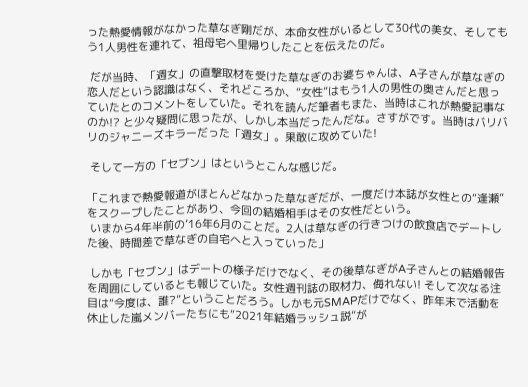った熱愛情報がなかった草なぎ剛だが、本命女性がいるとして30代の美女、そしてもう1人男性を連れて、祖母宅へ里帰りしたことを伝えたのだ。

 だが当時、「週女」の直撃取材を受けた草なぎのお婆ちゃんは、A子さんが草なぎの恋人だという認識はなく、それどころか、“女性”はもう1人の男性の奥さんだと思っていたとのコメントをしていた。それを読んだ筆者もまた、当時はこれが熱愛記事なのか!? と少々疑問に思ったが、しかし本当だったんだな。さすがです。当時はバリバリのジャニーズキラーだった「週女」。果敢に攻めていた!

 そして一方の「セブン」はというとこんな感じだ。

「これまで熱愛報道がほとんどなかった草なぎだが、一度だけ本誌が女性との“逢瀬”をスクープしたことがあり、今回の結婚相手はその女性だという。
 いまから4年半前の’16年6月のことだ。2人は草なぎの行きつけの飲食店でデートした後、時間差で草なぎの自宅へと入っていった」

 しかも「セブン」はデートの様子だけでなく、その後草なぎがA子さんとの結婚報告を周囲にしているとも報じていた。女性週刊誌の取材力、侮れない! そして次なる注目は“今度は、誰?”ということだろう。しかも元SMAPだけでなく、昨年末で活動を休止した嵐メンバーたちにも“2021年結婚ラッシュ説”が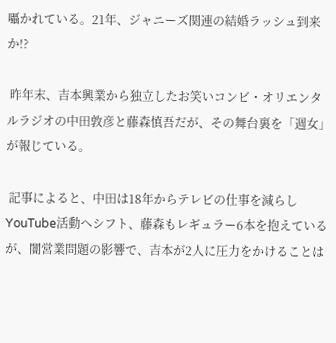囁かれている。21年、ジャニーズ関連の結婚ラッシュ到来か!?

 昨年末、吉本興業から独立したお笑いコンビ・オリエンタルラジオの中田敦彦と藤森慎吾だが、その舞台裏を「週女」が報じている。

 記事によると、中田は18年からテレビの仕事を減らしYouTube活動へシフト、藤森もレギュラー6本を抱えているが、闇営業問題の影響で、吉本が2人に圧力をかけることは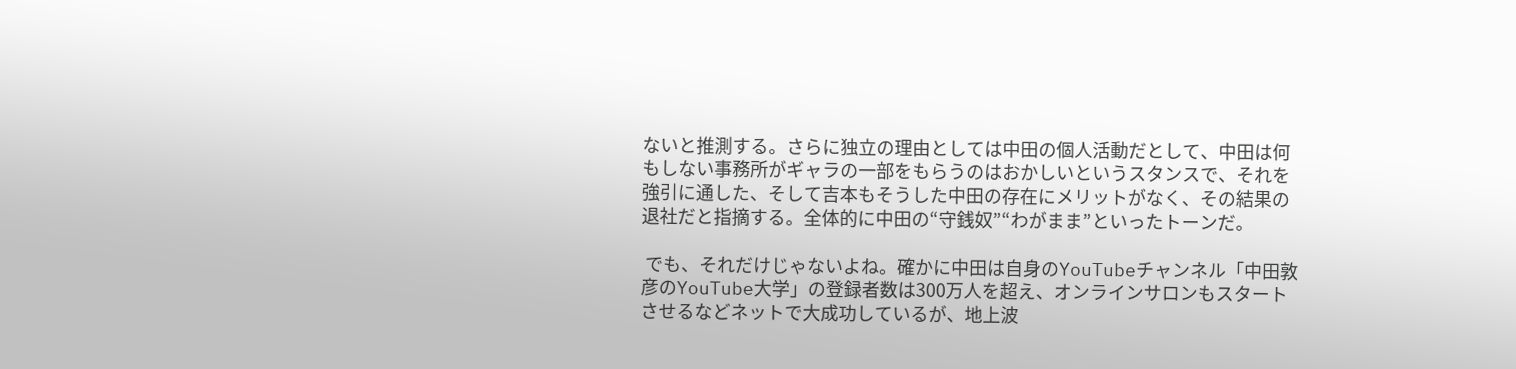ないと推測する。さらに独立の理由としては中田の個人活動だとして、中田は何もしない事務所がギャラの一部をもらうのはおかしいというスタンスで、それを強引に通した、そして吉本もそうした中田の存在にメリットがなく、その結果の退社だと指摘する。全体的に中田の“守銭奴”“わがまま”といったトーンだ。

 でも、それだけじゃないよね。確かに中田は自身のYouTubeチャンネル「中田敦彦のYouTube大学」の登録者数は300万人を超え、オンラインサロンもスタートさせるなどネットで大成功しているが、地上波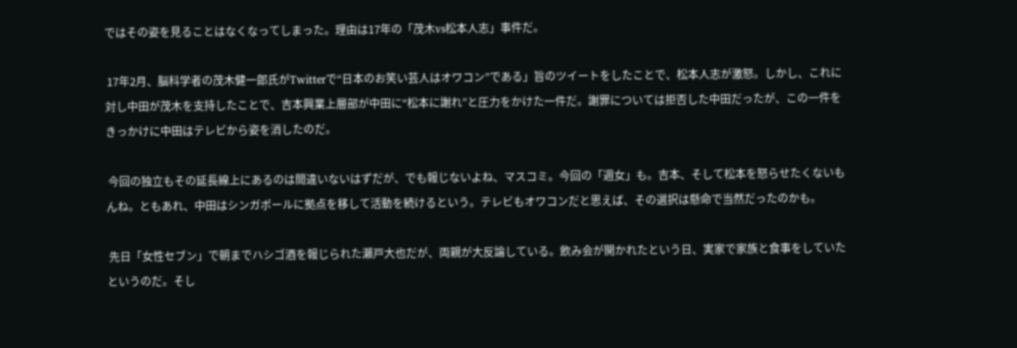ではその姿を見ることはなくなってしまった。理由は17年の「茂木vs松本人志」事件だ。

 17年2月、脳科学者の茂木健一郎氏がTwitterで“日本のお笑い芸人はオワコン”である」旨のツイートをしたことで、松本人志が激怒。しかし、これに対し中田が茂木を支持したことで、吉本興業上層部が中田に“松本に謝れ”と圧力をかけた一件だ。謝罪については拒否した中田だったが、この一件をきっかけに中田はテレビから姿を消したのだ。

 今回の独立もその延長線上にあるのは間違いないはずだが、でも報じないよね、マスコミ。今回の「週女」も。吉本、そして松本を怒らせたくないもんね。ともあれ、中田はシンガポールに拠点を移して活動を続けるという。テレビもオワコンだと思えば、その選択は懸命で当然だったのかも。

 先日「女性セブン」で朝までハシゴ酒を報じられた瀬戸大也だが、両親が大反論している。飲み会が開かれたという日、実家で家族と食事をしていたというのだ。そし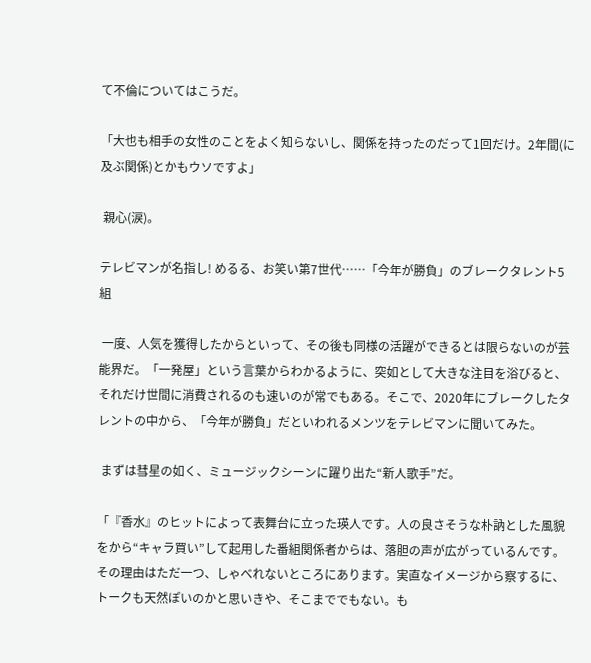て不倫についてはこうだ。

「大也も相手の女性のことをよく知らないし、関係を持ったのだって1回だけ。2年間(に及ぶ関係)とかもウソですよ」

 親心(涙)。

テレビマンが名指し! めるる、お笑い第7世代……「今年が勝負」のブレークタレント5組

 一度、人気を獲得したからといって、その後も同様の活躍ができるとは限らないのが芸能界だ。「一発屋」という言葉からわかるように、突如として大きな注目を浴びると、それだけ世間に消費されるのも速いのが常でもある。そこで、2020年にブレークしたタレントの中から、「今年が勝負」だといわれるメンツをテレビマンに聞いてみた。

 まずは彗星の如く、ミュージックシーンに躍り出た“新人歌手”だ。

「『香水』のヒットによって表舞台に立った瑛人です。人の良さそうな朴訥とした風貌をから“キャラ買い”して起用した番組関係者からは、落胆の声が広がっているんです。その理由はただ一つ、しゃべれないところにあります。実直なイメージから察するに、トークも天然ぽいのかと思いきや、そこまででもない。も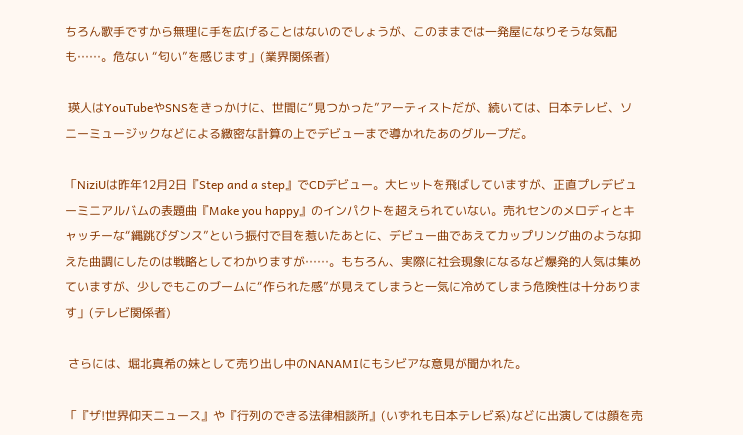ちろん歌手ですから無理に手を広げることはないのでしょうが、このままでは一発屋になりそうな気配も……。危ない “匂い”を感じます」(業界関係者)

 瑛人はYouTubeやSNSをきっかけに、世間に“見つかった”アーティストだが、続いては、日本テレビ、ソニーミュージックなどによる緻密な計算の上でデビューまで導かれたあのグループだ。

「NiziUは昨年12月2日『Step and a step』でCDデビュー。大ヒットを飛ばしていますが、正直プレデビューミニアルバムの表題曲『Make you happy』のインパクトを超えられていない。売れセンのメロディとキャッチーな“縄跳びダンス”という振付で目を惹いたあとに、デビュー曲であえてカップリング曲のような抑えた曲調にしたのは戦略としてわかりますが……。もちろん、実際に社会現象になるなど爆発的人気は集めていますが、少しでもこのブームに“作られた感”が見えてしまうと一気に冷めてしまう危険性は十分あります」(テレビ関係者)

 さらには、堀北真希の妹として売り出し中のNANAMIにもシビアな意見が聞かれた。

「『ザ!世界仰天ニュース』や『行列のできる法律相談所』(いずれも日本テレビ系)などに出演しては顔を売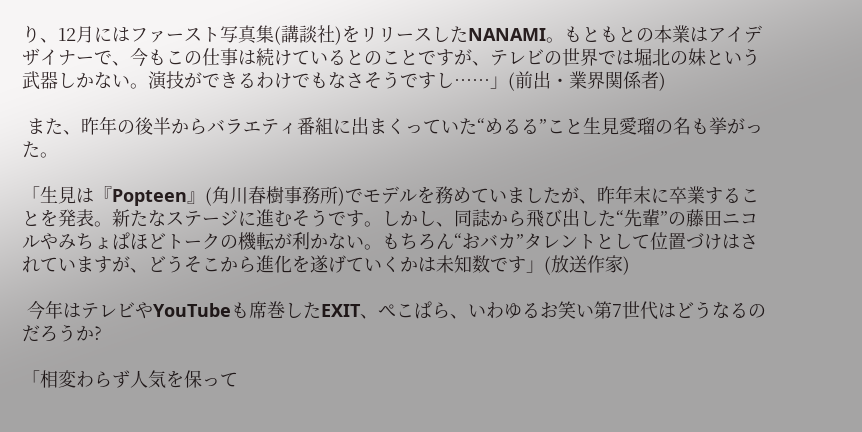り、12月にはファースト写真集(講談社)をリリースしたNANAMI。もともとの本業はアイデザイナーで、今もこの仕事は続けているとのことですが、テレビの世界では堀北の妹という武器しかない。演技ができるわけでもなさそうですし……」(前出・業界関係者)

 また、昨年の後半からバラエティ番組に出まくっていた“めるる”こと生見愛瑠の名も挙がった。

「生見は『Popteen』(角川春樹事務所)でモデルを務めていましたが、昨年末に卒業することを発表。新たなステージに進むそうです。しかし、同誌から飛び出した“先輩”の藤田ニコルやみちょぱほどトークの機転が利かない。もちろん“おバカ”タレントとして位置づけはされていますが、どうそこから進化を遂げていくかは未知数です」(放送作家)

 今年はテレビやYouTubeも席巻したEXIT、ぺこぱら、いわゆるお笑い第7世代はどうなるのだろうか?

「相変わらず人気を保って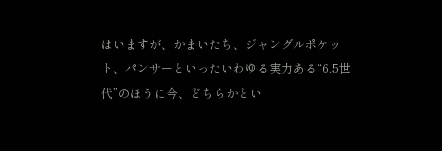はいますが、かまいたち、ジャングルポケット、パンサーといったいわゆる実力ある“6.5世代”のほうに今、どちらかとい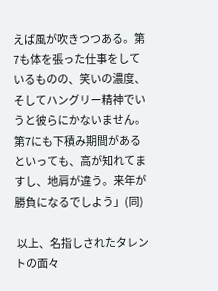えば風が吹きつつある。第7も体を張った仕事をしているものの、笑いの濃度、そしてハングリー精神でいうと彼らにかないません。第7にも下積み期間があるといっても、高が知れてますし、地肩が違う。来年が勝負になるでしよう」(同)

 以上、名指しされたタレントの面々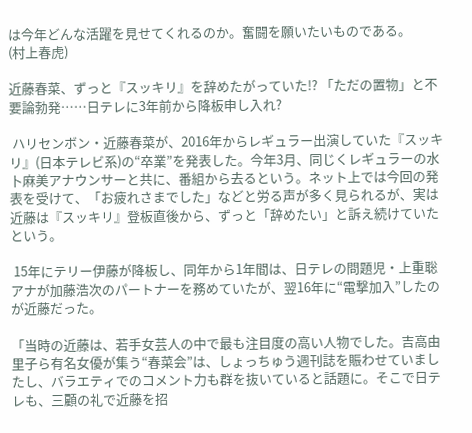は今年どんな活躍を見せてくれるのか。奮闘を願いたいものである。
(村上春虎)

近藤春菜、ずっと『スッキリ』を辞めたがっていた!? 「ただの置物」と不要論勃発……日テレに3年前から降板申し入れ?

 ハリセンボン・近藤春菜が、2016年からレギュラー出演していた『スッキリ』(日本テレビ系)の“卒業”を発表した。今年3月、同じくレギュラーの水卜麻美アナウンサーと共に、番組から去るという。ネット上では今回の発表を受けて、「お疲れさまでした」などと労る声が多く見られるが、実は近藤は『スッキリ』登板直後から、ずっと「辞めたい」と訴え続けていたという。

 15年にテリー伊藤が降板し、同年から1年間は、日テレの問題児・上重聡アナが加藤浩次のパートナーを務めていたが、翌16年に“電撃加入”したのが近藤だった。

「当時の近藤は、若手女芸人の中で最も注目度の高い人物でした。吉高由里子ら有名女優が集う“春菜会”は、しょっちゅう週刊誌を賑わせていましたし、バラエティでのコメント力も群を抜いていると話題に。そこで日テレも、三顧の礼で近藤を招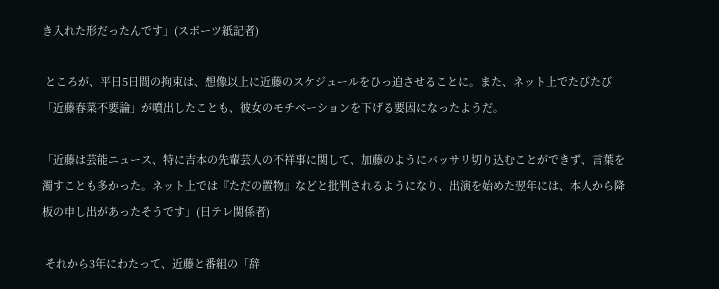き入れた形だったんです」(スポーツ紙記者)

 ところが、平日5日間の拘束は、想像以上に近藤のスケジュールをひっ迫させることに。また、ネット上でたびたび「近藤春菜不要論」が噴出したことも、彼女のモチベーションを下げる要因になったようだ。

「近藤は芸能ニュース、特に吉本の先輩芸人の不祥事に関して、加藤のようにバッサリ切り込むことができず、言葉を濁すことも多かった。ネット上では『ただの置物』などと批判されるようになり、出演を始めた翌年には、本人から降板の申し出があったそうです」(日テレ関係者)

 それから3年にわたって、近藤と番組の「辞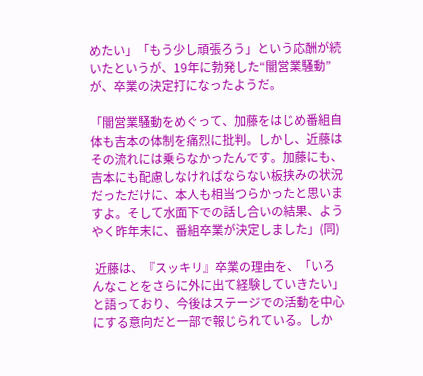めたい」「もう少し頑張ろう」という応酬が続いたというが、19年に勃発した“闇営業騒動”が、卒業の決定打になったようだ。

「闇営業騒動をめぐって、加藤をはじめ番組自体も吉本の体制を痛烈に批判。しかし、近藤はその流れには乗らなかったんです。加藤にも、吉本にも配慮しなければならない板挟みの状況だっただけに、本人も相当つらかったと思いますよ。そして水面下での話し合いの結果、ようやく昨年末に、番組卒業が決定しました」(同)

 近藤は、『スッキリ』卒業の理由を、「いろんなことをさらに外に出て経験していきたい」と語っており、今後はステージでの活動を中心にする意向だと一部で報じられている。しか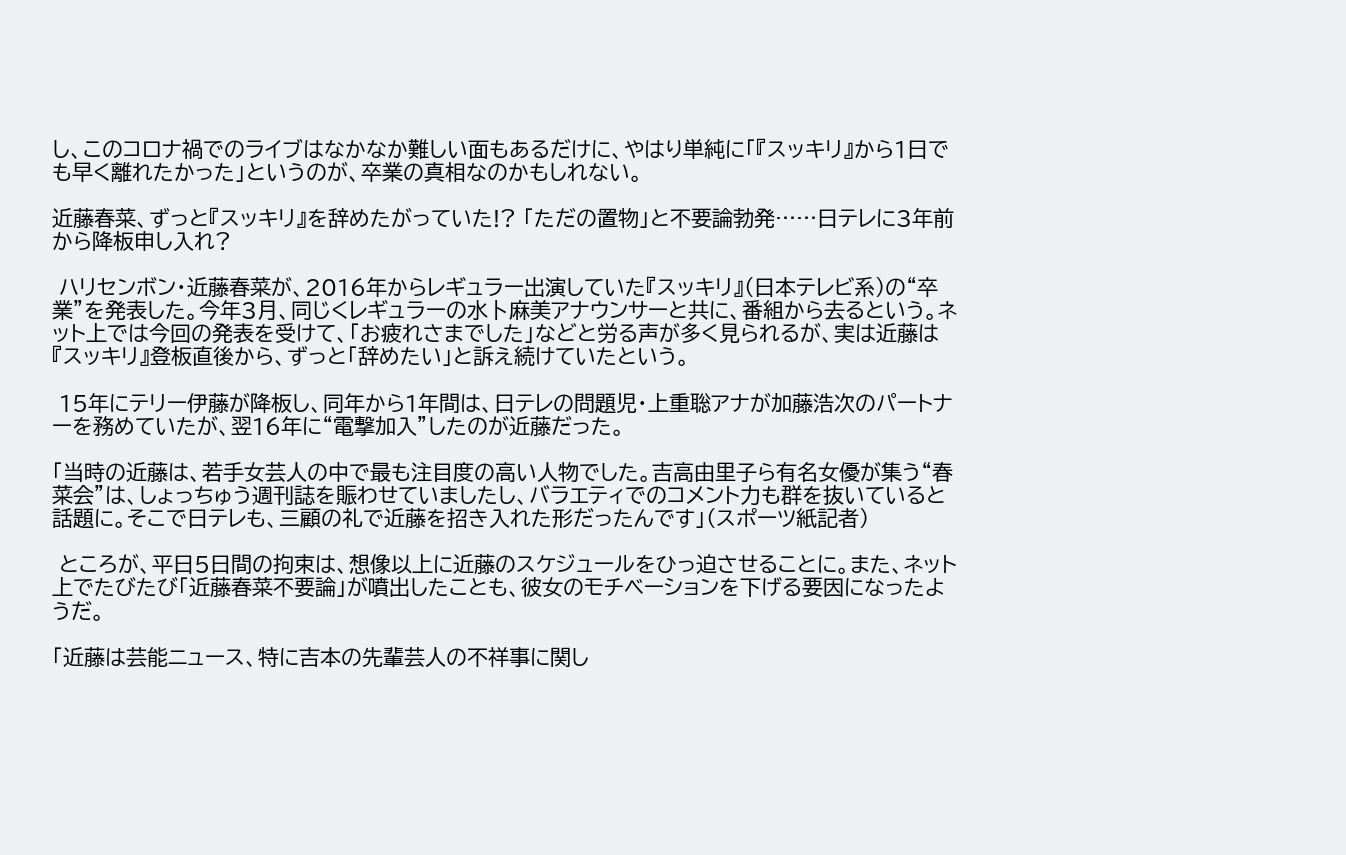し、このコロナ禍でのライブはなかなか難しい面もあるだけに、やはり単純に「『スッキリ』から1日でも早く離れたかった」というのが、卒業の真相なのかもしれない。

近藤春菜、ずっと『スッキリ』を辞めたがっていた!? 「ただの置物」と不要論勃発……日テレに3年前から降板申し入れ?

 ハリセンボン・近藤春菜が、2016年からレギュラー出演していた『スッキリ』(日本テレビ系)の“卒業”を発表した。今年3月、同じくレギュラーの水卜麻美アナウンサーと共に、番組から去るという。ネット上では今回の発表を受けて、「お疲れさまでした」などと労る声が多く見られるが、実は近藤は『スッキリ』登板直後から、ずっと「辞めたい」と訴え続けていたという。

 15年にテリー伊藤が降板し、同年から1年間は、日テレの問題児・上重聡アナが加藤浩次のパートナーを務めていたが、翌16年に“電撃加入”したのが近藤だった。

「当時の近藤は、若手女芸人の中で最も注目度の高い人物でした。吉高由里子ら有名女優が集う“春菜会”は、しょっちゅう週刊誌を賑わせていましたし、バラエティでのコメント力も群を抜いていると話題に。そこで日テレも、三顧の礼で近藤を招き入れた形だったんです」(スポーツ紙記者)

 ところが、平日5日間の拘束は、想像以上に近藤のスケジュールをひっ迫させることに。また、ネット上でたびたび「近藤春菜不要論」が噴出したことも、彼女のモチベーションを下げる要因になったようだ。

「近藤は芸能ニュース、特に吉本の先輩芸人の不祥事に関し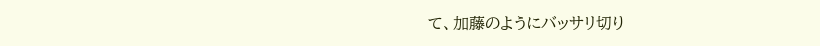て、加藤のようにバッサリ切り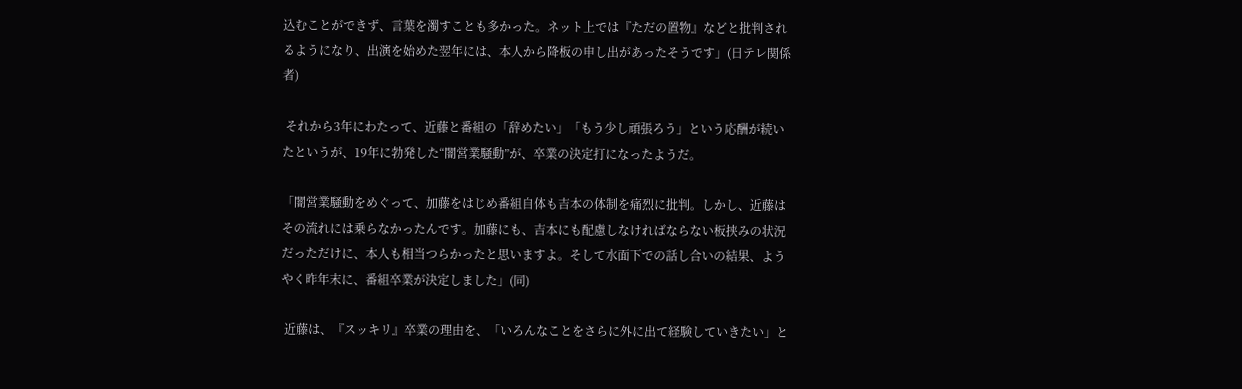込むことができず、言葉を濁すことも多かった。ネット上では『ただの置物』などと批判されるようになり、出演を始めた翌年には、本人から降板の申し出があったそうです」(日テレ関係者)

 それから3年にわたって、近藤と番組の「辞めたい」「もう少し頑張ろう」という応酬が続いたというが、19年に勃発した“闇営業騒動”が、卒業の決定打になったようだ。

「闇営業騒動をめぐって、加藤をはじめ番組自体も吉本の体制を痛烈に批判。しかし、近藤はその流れには乗らなかったんです。加藤にも、吉本にも配慮しなければならない板挟みの状況だっただけに、本人も相当つらかったと思いますよ。そして水面下での話し合いの結果、ようやく昨年末に、番組卒業が決定しました」(同)

 近藤は、『スッキリ』卒業の理由を、「いろんなことをさらに外に出て経験していきたい」と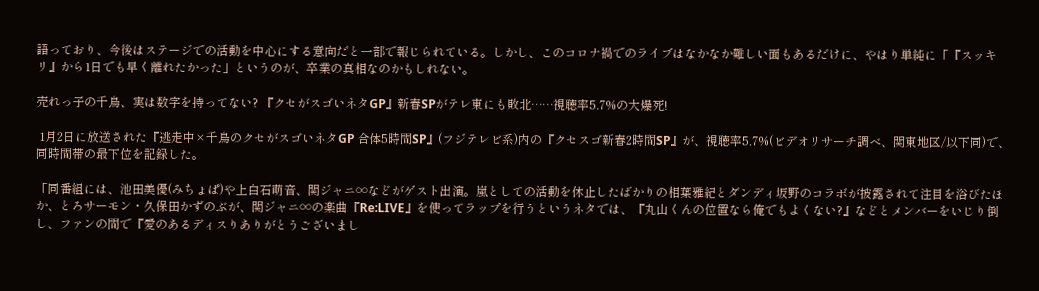語っており、今後はステージでの活動を中心にする意向だと一部で報じられている。しかし、このコロナ禍でのライブはなかなか難しい面もあるだけに、やはり単純に「『スッキリ』から1日でも早く離れたかった」というのが、卒業の真相なのかもしれない。

売れっ子の千鳥、実は数字を持ってない? 『クセがスゴいネタGP』新春SPがテレ東にも敗北……視聴率5.7%の大爆死!

 1月2日に放送された『逃走中×千鳥のクセがスゴいネタGP 合体5時間SP』(フジテレビ系)内の『クセスゴ新春2時間SP』が、視聴率5.7%(ビデオリサーチ調べ、関東地区/以下同)で、同時間帯の最下位を記録した。

「同番組には、池田美優(みちょぱ)や上白石萌音、関ジャニ∞などがゲスト出演。嵐としての活動を休止したばかりの相葉雅紀とダンディ坂野のコラボが披露されて注目を浴びたほか、とろサーモン・久保田かずのぶが、関ジャニ∞の楽曲『Re:LIVE』を使ってラップを行うというネタでは、『丸山くんの位置なら俺でもよくない?』などとメンバーをいじり倒し、ファンの間で『愛のあるディスりありがとうございまし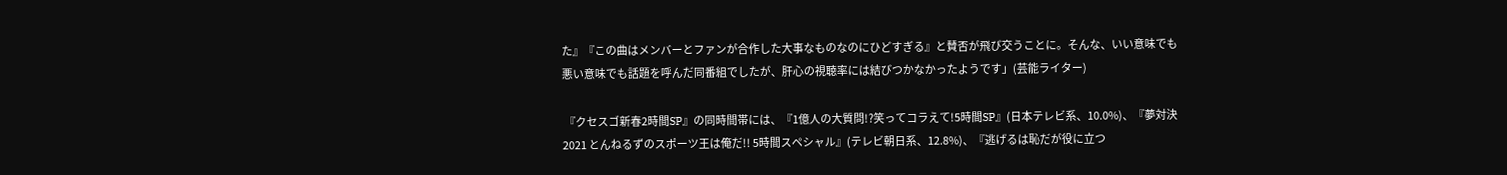た』『この曲はメンバーとファンが合作した大事なものなのにひどすぎる』と賛否が飛び交うことに。そんな、いい意味でも悪い意味でも話題を呼んだ同番組でしたが、肝心の視聴率には結びつかなかったようです」(芸能ライター)

 『クセスゴ新春2時間SP』の同時間帯には、『1億人の大質問!?笑ってコラえて!5時間SP』(日本テレビ系、10.0%)、『夢対決2021 とんねるずのスポーツ王は俺だ!! 5時間スペシャル』(テレビ朝日系、12.8%)、『逃げるは恥だが役に立つ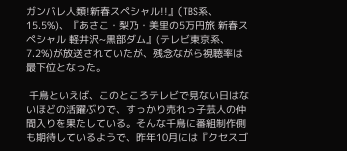ガンバレ人類!新春スペシャル!!』(TBS系、15.5%)、『あさこ・梨乃・美里の5万円旅 新春スペシャル 軽井沢~黒部ダム』(テレビ東京系、7.2%)が放送されていたが、残念ながら視聴率は最下位となった。

 千鳥といえば、このところテレビで見ない日はないほどの活躍ぶりで、すっかり売れっ子芸人の仲間入りを果たしている。そんな千鳥に番組制作側も期待しているようで、昨年10月には『クセスゴ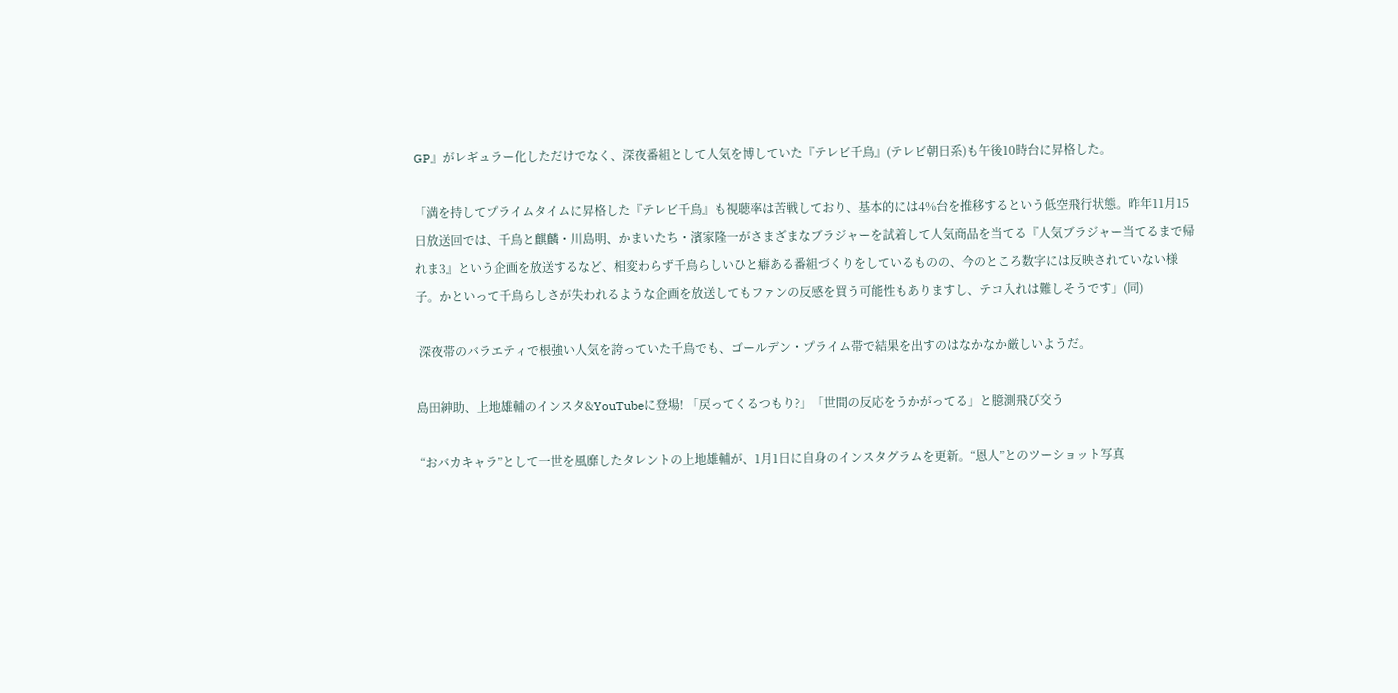GP』がレギュラー化しただけでなく、深夜番組として人気を博していた『テレビ千鳥』(テレビ朝日系)も午後10時台に昇格した。

「満を持してプライムタイムに昇格した『テレビ千鳥』も視聴率は苦戦しており、基本的には4%台を推移するという低空飛行状態。昨年11月15日放送回では、千鳥と麒麟・川島明、かまいたち・濱家隆一がさまざまなブラジャーを試着して人気商品を当てる『人気ブラジャー当てるまで帰れま3』という企画を放送するなど、相変わらず千鳥らしいひと癖ある番組づくりをしているものの、今のところ数字には反映されていない様子。かといって千鳥らしさが失われるような企画を放送してもファンの反感を買う可能性もありますし、テコ入れは難しそうです」(同)

 深夜帯のバラエティで根強い人気を誇っていた千鳥でも、ゴールデン・プライム帯で結果を出すのはなかなか厳しいようだ。

島田紳助、上地雄輔のインスタ&YouTubeに登場! 「戻ってくるつもり?」「世間の反応をうかがってる」と臆測飛び交う

 “おバカキャラ”として一世を風靡したタレントの上地雄輔が、1月1日に自身のインスタグラムを更新。“恩人”とのツーショット写真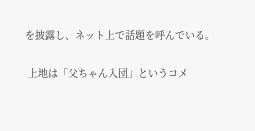を披露し、ネット上で話題を呼んでいる。

 上地は「父ちゃん入団」というコメ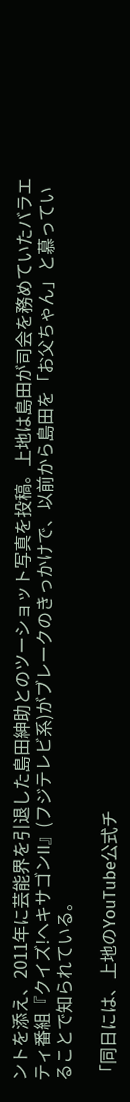ントを添え、2011年に芸能界を引退した島田紳助とのツーショット写真を投稿。上地は島田が司会を務めていたバラエティ番組『クイズ!ヘキサゴンII』(フジテレビ系)がブレークのきっかけで、以前から島田を「お父ちゃん」と慕っていることで知られている。

「同日には、上地のYouTube公式チ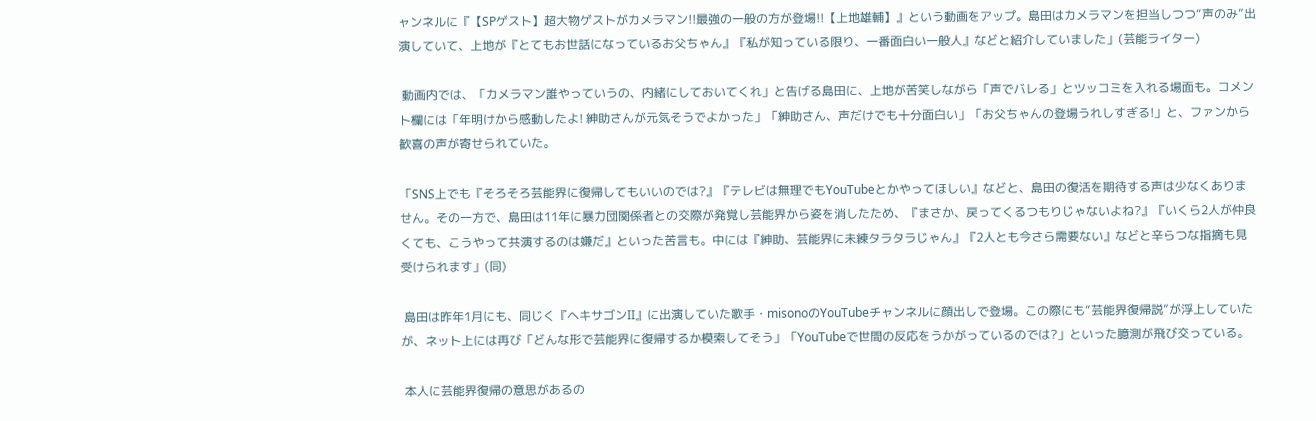ャンネルに『【SPゲスト】超大物ゲストがカメラマン!!最強の一般の方が登場!!【上地雄輔】』という動画をアップ。島田はカメラマンを担当しつつ“声のみ”出演していて、上地が『とてもお世話になっているお父ちゃん』『私が知っている限り、一番面白い一般人』などと紹介していました」(芸能ライター)

 動画内では、「カメラマン誰やっていうの、内緒にしておいてくれ」と告げる島田に、上地が苦笑しながら「声でバレる」とツッコミを入れる場面も。コメント欄には「年明けから感動したよ! 紳助さんが元気そうでよかった」「紳助さん、声だけでも十分面白い」「お父ちゃんの登場うれしすぎる!」と、ファンから歓喜の声が寄せられていた。

「SNS上でも『そろそろ芸能界に復帰してもいいのでは?』『テレビは無理でもYouTubeとかやってほしい』などと、島田の復活を期待する声は少なくありません。その一方で、島田は11年に暴力団関係者との交際が発覚し芸能界から姿を消したため、『まさか、戻ってくるつもりじゃないよね?』『いくら2人が仲良くても、こうやって共演するのは嫌だ』といった苦言も。中には『紳助、芸能界に未練タラタラじゃん』『2人とも今さら需要ない』などと辛らつな指摘も見受けられます」(同)

 島田は昨年1月にも、同じく『ヘキサゴンII』に出演していた歌手・misonoのYouTubeチャンネルに顔出しで登場。この際にも“芸能界復帰説”が浮上していたが、ネット上には再び「どんな形で芸能界に復帰するか模索してそう」「YouTubeで世間の反応をうかがっているのでは?」といった臆測が飛び交っている。

 本人に芸能界復帰の意思があるの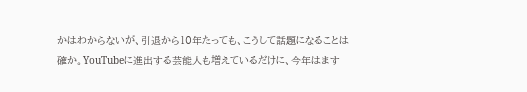かはわからないが、引退から10年たっても、こうして話題になることは確か。YouTubeに進出する芸能人も増えているだけに、今年はます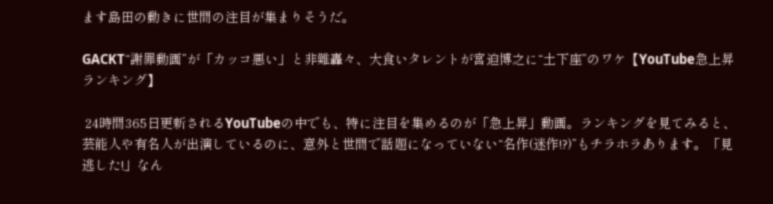ます島田の動きに世間の注目が集まりそうだ。

GACKT“謝罪動画”が「カッコ悪い」と非難轟々、大食いタレントが宮迫博之に“土下座”のワケ【YouTube急上昇ランキング】

 24時間365日更新されるYouTubeの中でも、特に注目を集めるのが「急上昇」動画。ランキングを見てみると、芸能人や有名人が出演しているのに、意外と世間で話題になっていない“名作(迷作!?)”もチラホラあります。「見逃した!」なん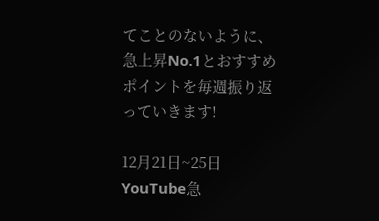てことのないように、急上昇No.1とおすすめポイントを毎週振り返っていきます!

12月21日~25日 YouTube急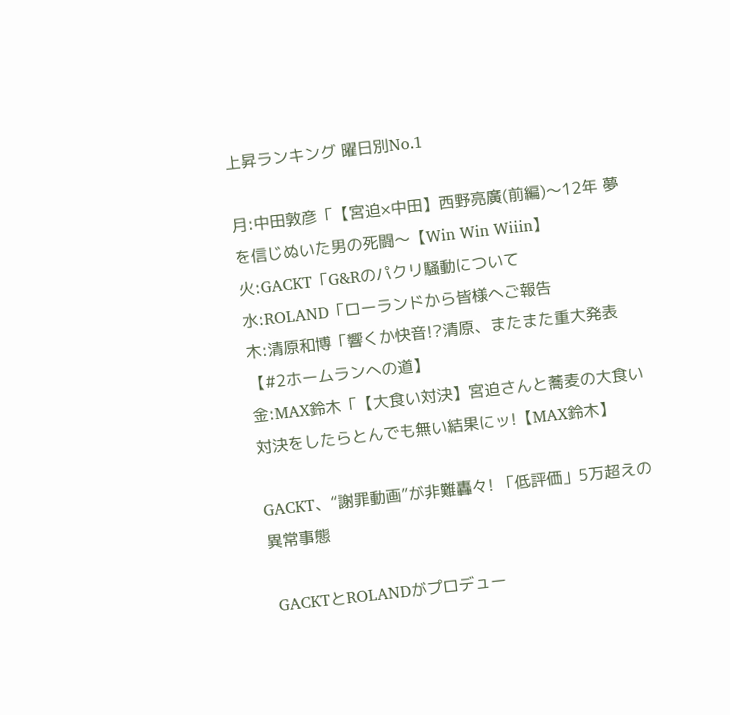上昇ランキング 曜日別No.1

月:中田敦彦「【宮迫×中田】西野亮廣(前編)〜12年 夢を信じぬいた男の死闘〜【Win Win Wiiin】
火:GACKT「G&Rのパクリ騒動について
水:ROLAND「ローランドから皆様へご報告
木:清原和博「響くか快音!?清原、またまた重大発表【#2ホームランへの道】
金:MAX鈴木「【大食い対決】宮迫さんと蕎麦の大食い対決をしたらとんでも無い結果にッ!【MAX鈴木】

GACKT、“謝罪動画”が非難轟々! 「低評価」5万超えの異常事態

 GACKTとROLANDがプロデュー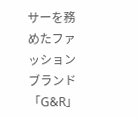サーを務めたファッションブランド「G&R」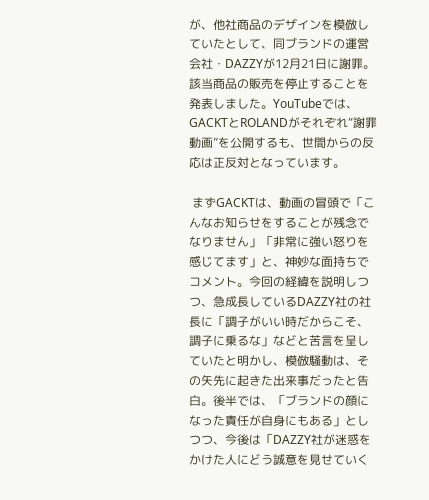が、他社商品のデザインを模倣していたとして、同ブランドの運営会社・DAZZYが12月21日に謝罪。該当商品の販売を停止することを発表しました。YouTubeでは、GACKTとROLANDがそれぞれ“謝罪動画”を公開するも、世間からの反応は正反対となっています。

 まずGACKTは、動画の冒頭で「こんなお知らせをすることが残念でなりません」「非常に強い怒りを感じてます」と、神妙な面持ちでコメント。今回の経緯を説明しつつ、急成長しているDAZZY社の社長に「調子がいい時だからこそ、調子に乗るな」などと苦言を呈していたと明かし、模倣騒動は、その矢先に起きた出来事だったと告白。後半では、「ブランドの顔になった責任が自身にもある」としつつ、今後は「DAZZY社が迷惑をかけた人にどう誠意を見せていく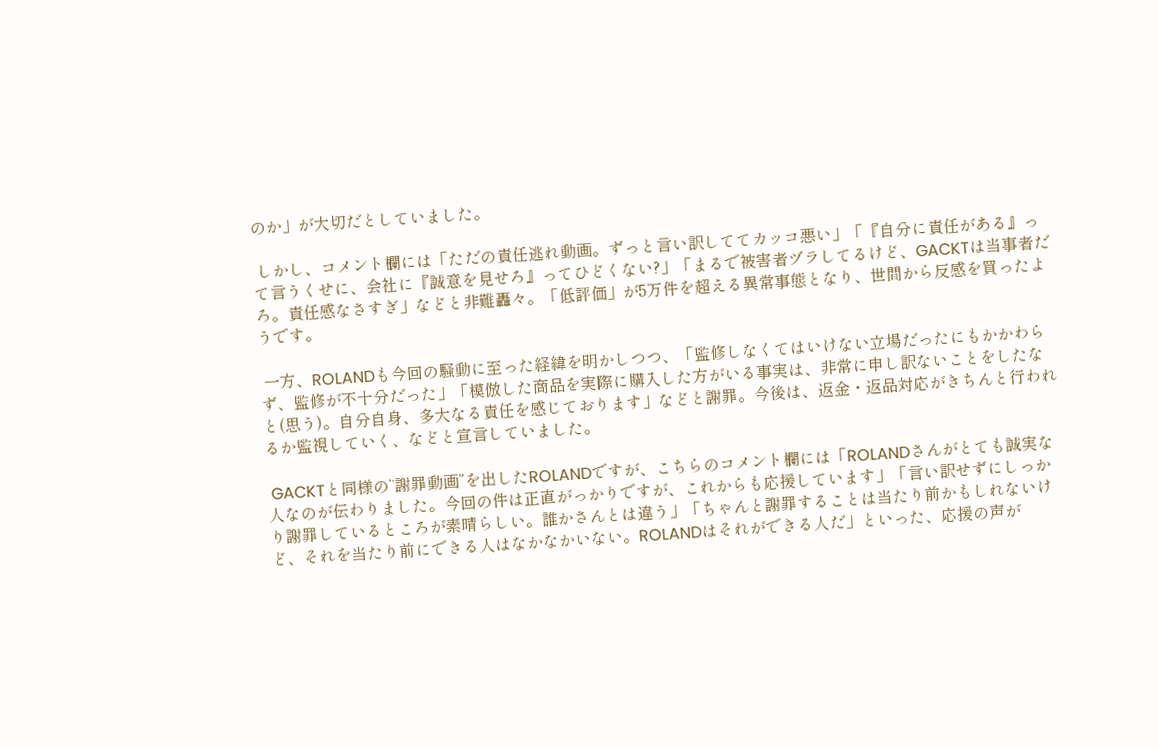のか」が大切だとしていました。

 しかし、コメント欄には「ただの責任逃れ動画。ずっと言い訳しててカッコ悪い」「『自分に責任がある』って言うくせに、会社に『誠意を見せろ』ってひどくない?」「まるで被害者ヅラしてるけど、GACKTは当事者だろ。責任感なさすぎ」などと非難轟々。「低評価」が5万件を超える異常事態となり、世間から反感を買ったようです。

 一方、ROLANDも今回の騒動に至った経緯を明かしつつ、「監修しなくてはいけない立場だったにもかかわらず、監修が不十分だった」「模倣した商品を実際に購入した方がいる事実は、非常に申し訳ないことをしたなと(思う)。自分自身、多大なる責任を感じております」などと謝罪。今後は、返金・返品対応がきちんと行われるか監視していく、などと宣言していました。

 GACKTと同様の“謝罪動画”を出したROLANDですが、こちらのコメント欄には「ROLANDさんがとても誠実な人なのが伝わりました。今回の件は正直がっかりですが、これからも応援しています」「言い訳せずにしっかり謝罪しているところが素晴らしい。誰かさんとは違う」「ちゃんと謝罪することは当たり前かもしれないけど、それを当たり前にできる人はなかなかいない。ROLANDはそれができる人だ」といった、応援の声が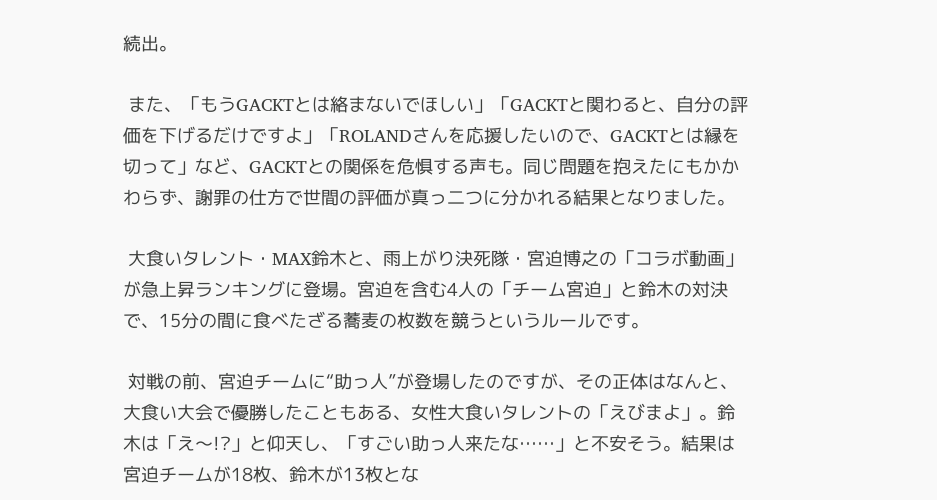続出。

 また、「もうGACKTとは絡まないでほしい」「GACKTと関わると、自分の評価を下げるだけですよ」「ROLANDさんを応援したいので、GACKTとは縁を切って」など、GACKTとの関係を危惧する声も。同じ問題を抱えたにもかかわらず、謝罪の仕方で世間の評価が真っ二つに分かれる結果となりました。

 大食いタレント・MAX鈴木と、雨上がり決死隊・宮迫博之の「コラボ動画」が急上昇ランキングに登場。宮迫を含む4人の「チーム宮迫」と鈴木の対決で、15分の間に食べたざる蕎麦の枚数を競うというルールです。

 対戦の前、宮迫チームに“助っ人”が登場したのですが、その正体はなんと、大食い大会で優勝したこともある、女性大食いタレントの「えびまよ」。鈴木は「え〜!?」と仰天し、「すごい助っ人来たな……」と不安そう。結果は宮迫チームが18枚、鈴木が13枚とな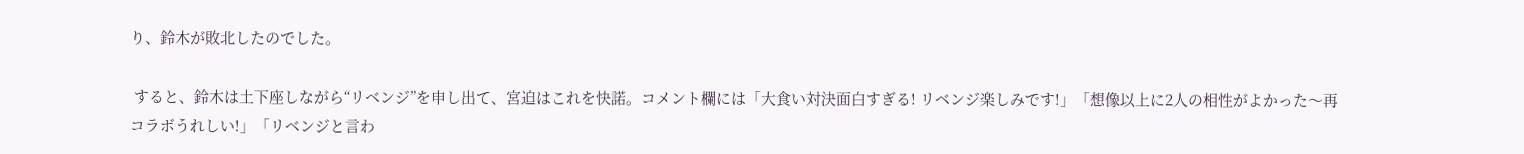り、鈴木が敗北したのでした。

 すると、鈴木は土下座しながら“リベンジ”を申し出て、宮迫はこれを快諾。コメント欄には「大食い対決面白すぎる! リベンジ楽しみです!」「想像以上に2人の相性がよかった〜再コラボうれしい!」「リベンジと言わ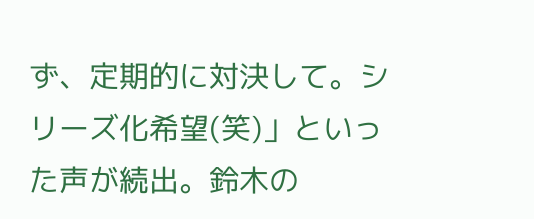ず、定期的に対決して。シリーズ化希望(笑)」といった声が続出。鈴木の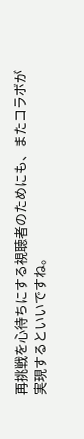再挑戦を心待ちにする視聴者のためにも、またコラボが実現するといいですね。